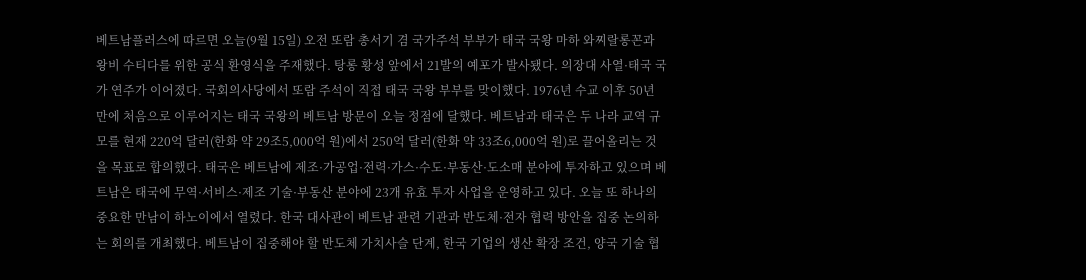베트남플러스에 따르면 오늘(9월 15일) 오전 또람 총서기 겸 국가주석 부부가 태국 국왕 마하 와찌랄롱꼰과 왕비 수티다를 위한 공식 환영식을 주재했다. 탕롱 황성 앞에서 21발의 예포가 발사됐다. 의장대 사열·태국 국가 연주가 이어졌다. 국회의사당에서 또람 주석이 직접 태국 국왕 부부를 맞이했다. 1976년 수교 이후 50년 만에 처음으로 이루어지는 태국 국왕의 베트남 방문이 오늘 정점에 달했다. 베트남과 태국은 두 나라 교역 규모를 현재 220억 달러(한화 약 29조5,000억 원)에서 250억 달러(한화 약 33조6,000억 원)로 끌어올리는 것을 목표로 합의했다. 태국은 베트남에 제조·가공업·전력·가스·수도·부동산·도소매 분야에 투자하고 있으며 베트남은 태국에 무역·서비스·제조 기술·부동산 분야에 23개 유효 투자 사업을 운영하고 있다. 오늘 또 하나의 중요한 만남이 하노이에서 열렸다. 한국 대사관이 베트남 관련 기관과 반도체·전자 협력 방안을 집중 논의하는 회의를 개최했다. 베트남이 집중해야 할 반도체 가치사슬 단계, 한국 기업의 생산 확장 조건, 양국 기술 협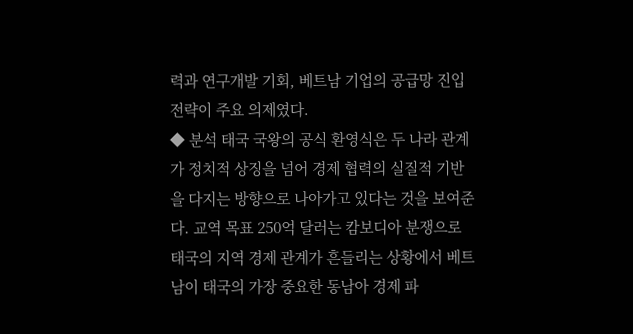력과 연구개발 기회, 베트남 기업의 공급망 진입 전략이 주요 의제였다.
◆ 분석 태국 국왕의 공식 환영식은 두 나라 관계가 정치적 상징을 넘어 경제 협력의 실질적 기반을 다지는 방향으로 나아가고 있다는 것을 보여준다. 교역 목표 250억 달러는 캄보디아 분쟁으로 태국의 지역 경제 관계가 흔들리는 상황에서 베트남이 태국의 가장 중요한 동남아 경제 파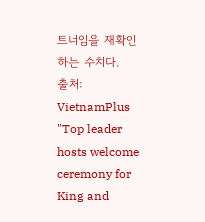트너임을 재확인하는 수치다.
출처: VietnamPlus "Top leader hosts welcome ceremony for King and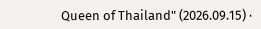Queen of Thailand" (2026.09.15) ·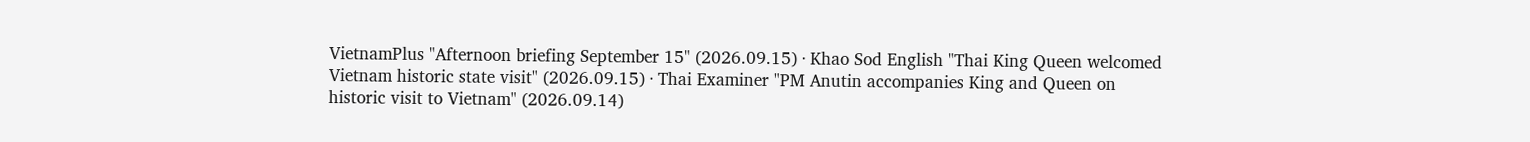VietnamPlus "Afternoon briefing September 15" (2026.09.15) · Khao Sod English "Thai King Queen welcomed Vietnam historic state visit" (2026.09.15) · Thai Examiner "PM Anutin accompanies King and Queen on historic visit to Vietnam" (2026.09.14)